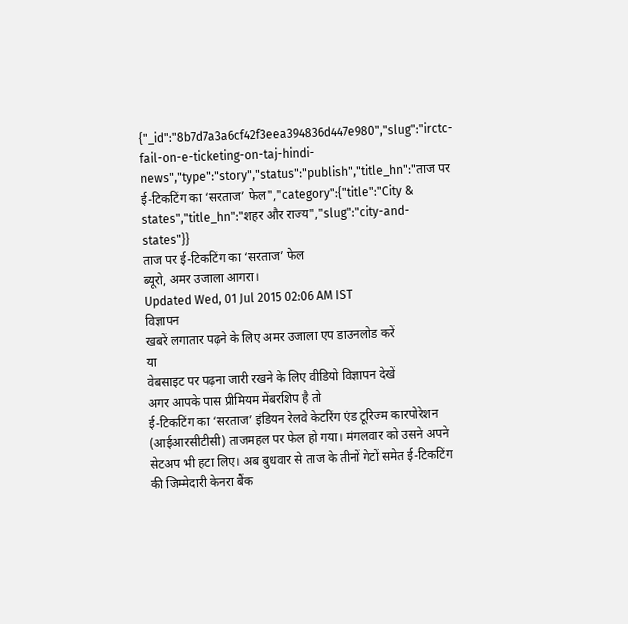{"_id":"8b7d7a3a6cf42f3eea394836d447e980","slug":"irctc-fail-on-e-ticketing-on-taj-hindi-news","type":"story","status":"publish","title_hn":"ताज पर ई-टिकटिंग का ‘सरताज’ फेल","category":{"title":"City & states","title_hn":"शहर और राज्य","slug":"city-and-states"}}
ताज पर ई-टिकटिंग का ‘सरताज’ फेल
ब्यूरो, अमर उजाला आगरा।
Updated Wed, 01 Jul 2015 02:06 AM IST
विज्ञापन
खबरें लगातार पढ़ने के लिए अमर उजाला एप डाउनलोड करें
या
वेबसाइट पर पढ़ना जारी रखने के लिए वीडियो विज्ञापन देखें
अगर आपके पास प्रीमियम मेंबरशिप है तो
ई-टिकटिंग का ‘सरताज’ इंडियन रेलवे केटरिंग एंड टूरिज्म कारपोरेशन (आईआरसीटीसी) ताजमहल पर फेल हो गया। मंगलवार को उसने अपने सेटअप भी हटा लिए। अब बुधवार से ताज के तीनों गेटों समेत ई-टिकटिंग की जिम्मेदारी केनरा बैंक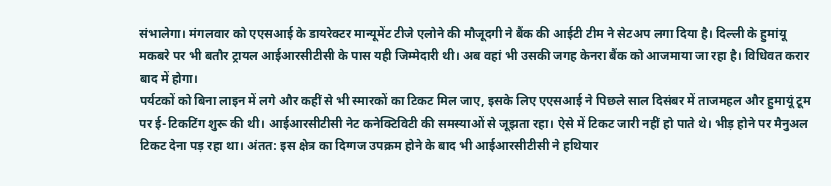संभालेगा। मंगलवार को एएसआई के डायरेक्टर मान्यूमेंट टीजे एलोने की मौजूदगी ने बैंक की आईटी टीम ने सेटअप लगा दिया है। दिल्ली के हुमांयू मकबरे पर भी बतौर ट्रायल आईआरसीटीसी के पास यही जिम्मेदारी थी। अब वहां भी उसकी जगह केनरा बैंक को आजमाया जा रहा है। विधिवत करार बाद में होगा।
पर्यटकों को बिना लाइन में लगे और कहीं से भी स्मारकों का टिकट मिल जाए, इसके लिए एएसआई ने पिछले साल दिसंबर में ताजमहल और हुमायूं टूम पर ई-टिकटिंग शुरू की थी। आईआरसीटीसी नेट कनेक्टिविटी की समस्याओं से जूझता रहा। ऐसे में टिकट जारी नहीं हो पाते थे। भीड़ होने पर मैनुअल टिकट देना पड़ रहा था। अंतत: इस क्षेत्र का दिग्गज उपक्रम होने के बाद भी आईआरसीटीसी ने हथियार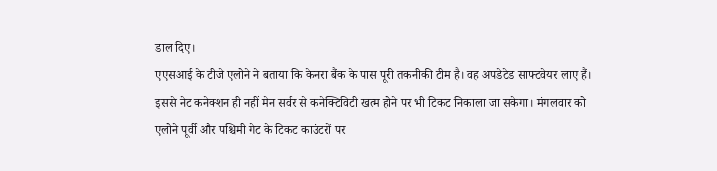डाल दिए।
एएसआई के टीजे एलोने ने बताया कि केनरा बैंक के पास पूरी तकनीकी टीम है। वह अपडेटेड साफ्टवेयर लाए हैं। इससे नेट कनेक्शन ही नहीं मेन सर्वर से कनेक्टिविटी खत्म होने पर भी टिकट निकाला जा सकेगा। मंगलवार को एलोने पूर्वी और पश्चिमी गेट के टिकट काउंटरों पर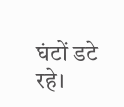घंटों डटे रहे।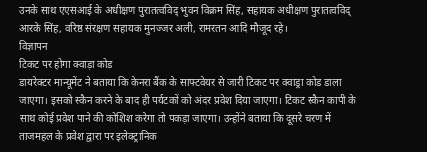उनके साथ एएसआई के अधीक्षण पुरातत्वविद् भुवन विक्रम सिंह, सहायक अधीक्षण पुरातत्वविद् आरके सिंह, वरिष्ठ संरक्षण सहायक मुनज्जर अली, रामरतन आदि मौजूद रहे।
विज्ञापन
टिकट पर होगा क्वाड़ा कोड
डायरेक्टर मान्यूमेंट ने बताया कि केनरा बैंक के साफ्टवेयर से जारी टिकट पर क्वाड्रा कोड डाला जाएगा। इसको स्कैन करने के बाद ही पर्यटकों को अंदर प्रवेश दिया जाएगा। टिकट स्कैन कापी के साथ कोई प्रवेश पाने की कोशिश करेगा तो पकड़ा जाएगा। उन्होंने बताया कि दूसरे चरण में ताजमहल के प्रवेश द्वारा पर इलेक्ट्रानिक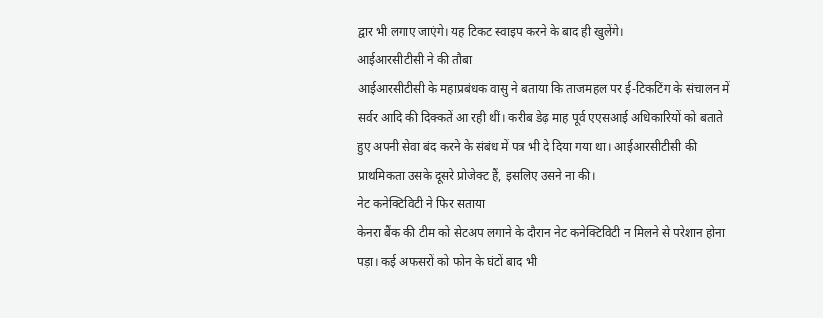द्वार भी लगाए जाएंगे। यह टिकट स्वाइप करने के बाद ही खुलेंगे।
आईआरसीटीसी ने की तौबा
आईआरसीटीसी के महाप्रबंधक वासु ने बताया कि ताजमहल पर ई-टिकटिंग के संचालन में सर्वर आदि की दिक्कतें आ रही थीं। करीब डेढ़ माह पूर्व एएसआई अधिकारियों को बताते हुए अपनी सेवा बंद करने के संबंध में पत्र भी दे दिया गया था। आईआरसीटीसी की प्राथमिकता उसके दूसरे प्रोजेक्ट हैं, इसलिए उसने ना की।
नेट कनेक्टिविटी ने फिर सताया
केनरा बैंक की टीम को सेटअप लगाने के दौरान नेट कनेक्टिविटी न मिलने से परेशान होना पड़ा। कई अफसरों को फोन के घंटों बाद भी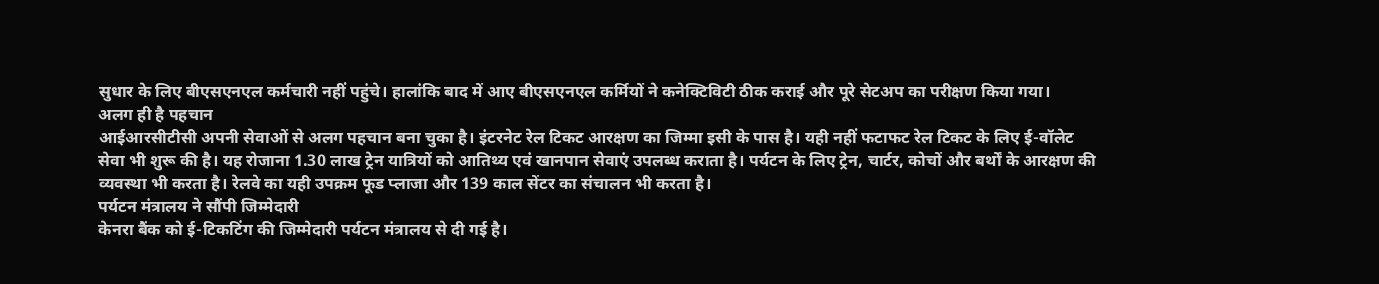सुधार के लिए बीएसएनएल कर्मचारी नहीं पहुंचे। हालांकि बाद में आए बीएसएनएल कर्मियों ने कनेक्टिविटी ठीक कराई और पूरे सेटअप का परीक्षण किया गया।
अलग ही है पहचान
आईआरसीटीसी अपनी सेवाओं से अलग पहचान बना चुका है। इंटरनेट रेल टिकट आरक्षण का जिम्मा इसी के पास है। यही नहीं फटाफट रेल टिकट के लिए ई-वॉलेट सेवा भी शुरू की है। यह रोजाना 1.30 लाख ट्रेन यात्रियों को आतिथ्य एवं खानपान सेवाएं उपलब्ध कराता है। पर्यटन के लिए ट्रेन, चार्टर, कोचों और बर्थों के आरक्षण की व्यवस्था भी करता है। रेलवे का यही उपक्रम फूड प्लाजा और 139 काल सेंटर का संचालन भी करता है।
पर्यटन मंत्रालय ने सौंपी जिम्मेदारी
केनरा बैंक को ई-टिकटिंग की जिम्मेदारी पर्यटन मंत्रालय से दी गई है।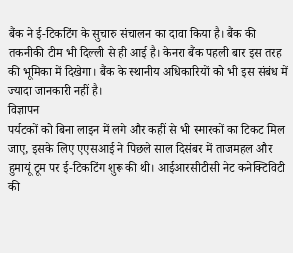बैंक ने ई-टिकटिंग के सुचारु संचालन का दावा किया है। बैंक की तकनीकी टीम भी दिल्ली से ही आई है। केनरा बैंक पहली बार इस तरह की भूमिका में दिखेगा। बैंक के स्थानीय अधिकारियों को भी इस संबंध में ज्यादा जानकारी नहीं है।
विज्ञापन
पर्यटकों को बिना लाइन में लगे और कहीं से भी स्मारकों का टिकट मिल जाए, इसके लिए एएसआई ने पिछले साल दिसंबर में ताजमहल और हुमायूं टूम पर ई-टिकटिंग शुरू की थी। आईआरसीटीसी नेट कनेक्टिविटी की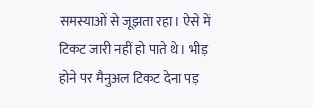समस्याओं से जूझता रहा। ऐसे में टिकट जारी नहीं हो पाते थे। भीड़ होने पर मैनुअल टिकट देना पड़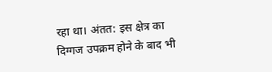रहा था। अंतत: इस क्षेत्र का दिग्गज उपक्रम होने के बाद भी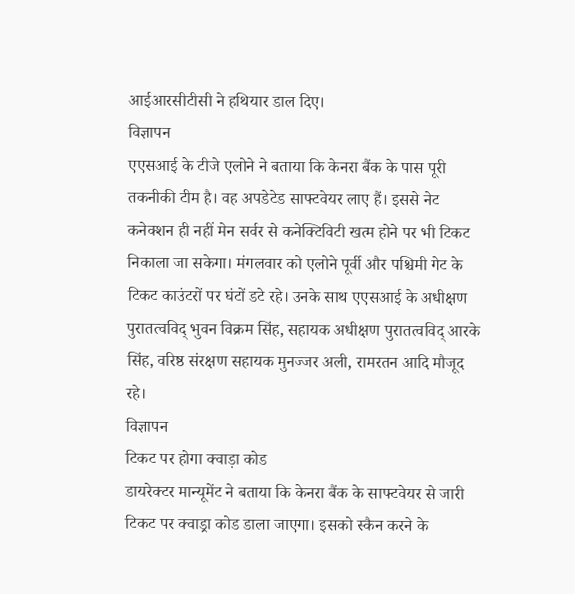आईआरसीटीसी ने हथियार डाल दिए।
विज्ञापन
एएसआई के टीजे एलोने ने बताया कि केनरा बैंक के पास पूरी तकनीकी टीम है। वह अपडेटेड साफ्टवेयर लाए हैं। इससे नेट कनेक्शन ही नहीं मेन सर्वर से कनेक्टिविटी खत्म होने पर भी टिकट निकाला जा सकेगा। मंगलवार को एलोने पूर्वी और पश्चिमी गेट के टिकट काउंटरों पर घंटों डटे रहे। उनके साथ एएसआई के अधीक्षण पुरातत्वविद् भुवन विक्रम सिंह, सहायक अधीक्षण पुरातत्वविद् आरके सिंह, वरिष्ठ संरक्षण सहायक मुनज्जर अली, रामरतन आदि मौजूद रहे।
विज्ञापन
टिकट पर होगा क्वाड़ा कोड
डायरेक्टर मान्यूमेंट ने बताया कि केनरा बैंक के साफ्टवेयर से जारी टिकट पर क्वाड्रा कोड डाला जाएगा। इसको स्कैन करने के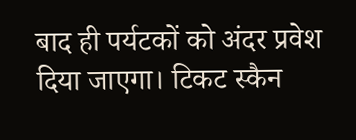बाद ही पर्यटकों को अंदर प्रवेश दिया जाएगा। टिकट स्कैन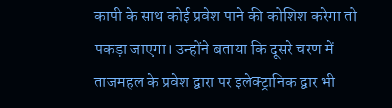कापी के साथ कोई प्रवेश पाने की कोशिश करेगा तो पकड़ा जाएगा। उन्होंने बताया कि दूसरे चरण में ताजमहल के प्रवेश द्वारा पर इलेक्ट्रानिक द्वार भी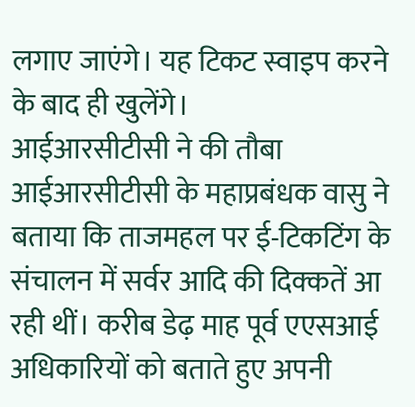लगाए जाएंगे। यह टिकट स्वाइप करने के बाद ही खुलेंगे।
आईआरसीटीसी ने की तौबा
आईआरसीटीसी के महाप्रबंधक वासु ने बताया कि ताजमहल पर ई-टिकटिंग के संचालन में सर्वर आदि की दिक्कतें आ रही थीं। करीब डेढ़ माह पूर्व एएसआई अधिकारियों को बताते हुए अपनी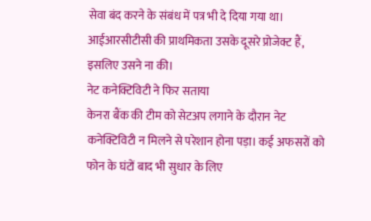सेवा बंद करने के संबंध में पत्र भी दे दिया गया था। आईआरसीटीसी की प्राथमिकता उसके दूसरे प्रोजेक्ट हैं, इसलिए उसने ना की।
नेट कनेक्टिविटी ने फिर सताया
केनरा बैंक की टीम को सेटअप लगाने के दौरान नेट कनेक्टिविटी न मिलने से परेशान होना पड़ा। कई अफसरों को फोन के घंटों बाद भी सुधार के लिए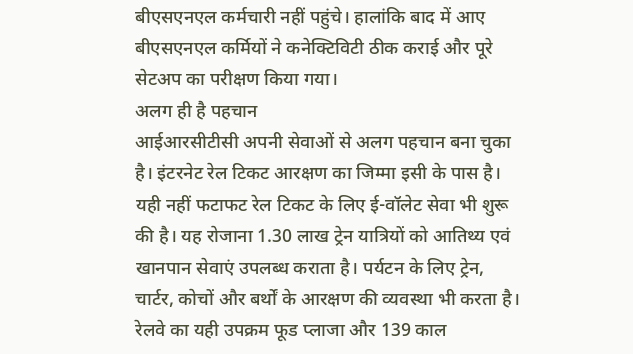बीएसएनएल कर्मचारी नहीं पहुंचे। हालांकि बाद में आए बीएसएनएल कर्मियों ने कनेक्टिविटी ठीक कराई और पूरे सेटअप का परीक्षण किया गया।
अलग ही है पहचान
आईआरसीटीसी अपनी सेवाओं से अलग पहचान बना चुका है। इंटरनेट रेल टिकट आरक्षण का जिम्मा इसी के पास है। यही नहीं फटाफट रेल टिकट के लिए ई-वॉलेट सेवा भी शुरू की है। यह रोजाना 1.30 लाख ट्रेन यात्रियों को आतिथ्य एवं खानपान सेवाएं उपलब्ध कराता है। पर्यटन के लिए ट्रेन, चार्टर, कोचों और बर्थों के आरक्षण की व्यवस्था भी करता है। रेलवे का यही उपक्रम फूड प्लाजा और 139 काल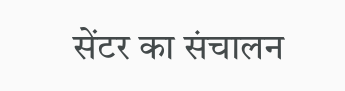सेंटर का संचालन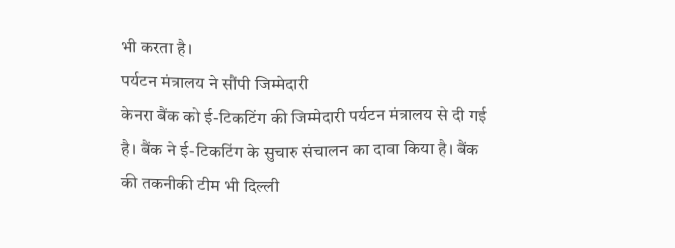भी करता है।
पर्यटन मंत्रालय ने सौंपी जिम्मेदारी
केनरा बैंक को ई-टिकटिंग की जिम्मेदारी पर्यटन मंत्रालय से दी गई है। बैंक ने ई-टिकटिंग के सुचारु संचालन का दावा किया है। बैंक की तकनीकी टीम भी दिल्ली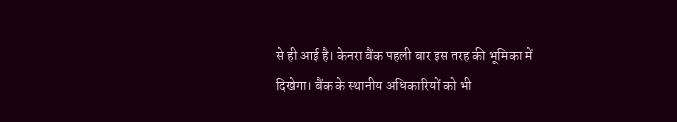से ही आई है। केनरा बैंक पहली बार इस तरह की भूमिका में दिखेगा। बैंक के स्थानीय अधिकारियों को भी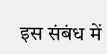इस संबंध में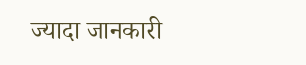ज्यादा जानकारी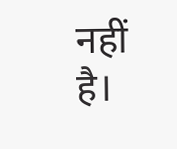नहीं है।